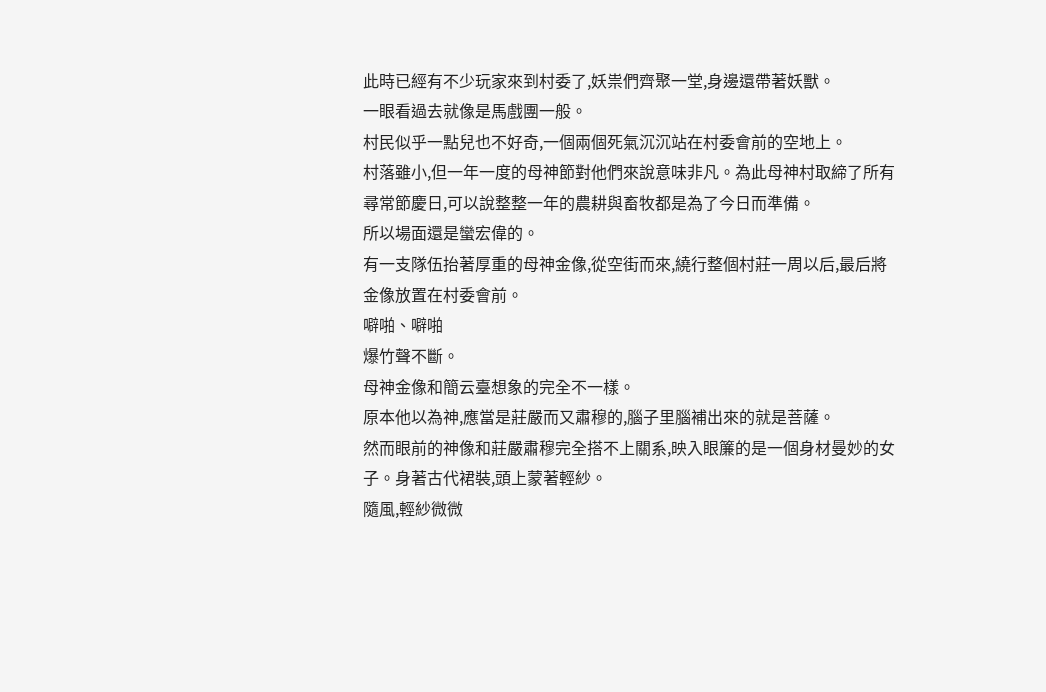此時已經有不少玩家來到村委了,妖祟們齊聚一堂,身邊還帶著妖獸。
一眼看過去就像是馬戲團一般。
村民似乎一點兒也不好奇,一個兩個死氣沉沉站在村委會前的空地上。
村落雖小,但一年一度的母神節對他們來說意味非凡。為此母神村取締了所有尋常節慶日,可以說整整一年的農耕與畜牧都是為了今日而準備。
所以場面還是蠻宏偉的。
有一支隊伍抬著厚重的母神金像,從空街而來,繞行整個村莊一周以后,最后將金像放置在村委會前。
噼啪、噼啪
爆竹聲不斷。
母神金像和簡云臺想象的完全不一樣。
原本他以為神,應當是莊嚴而又肅穆的,腦子里腦補出來的就是菩薩。
然而眼前的神像和莊嚴肅穆完全搭不上關系,映入眼簾的是一個身材曼妙的女子。身著古代裙裝,頭上蒙著輕紗。
隨風,輕紗微微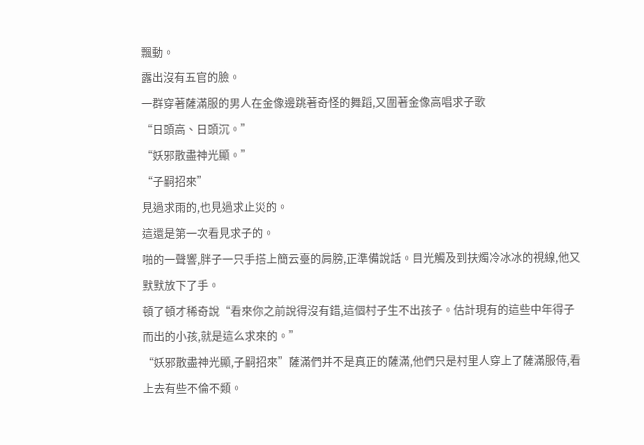飄動。
露出沒有五官的臉。
一群穿著薩滿服的男人在金像邊跳著奇怪的舞蹈,又圍著金像高唱求子歌
“日頭高、日頭沉。”
“妖邪散盡神光顯。”
“子嗣招來”
見過求雨的,也見過求止災的。
這還是第一次看見求子的。
啪的一聲響,胖子一只手搭上簡云臺的肩膀,正準備說話。目光觸及到扶燭冷冰冰的視線,他又默默放下了手。
頓了頓才稀奇說“看來你之前說得沒有錯,這個村子生不出孩子。估計現有的這些中年得子而出的小孩,就是這么求來的。”
“妖邪散盡神光顯,子嗣招來”薩滿們并不是真正的薩滿,他們只是村里人穿上了薩滿服侍,看上去有些不倫不類。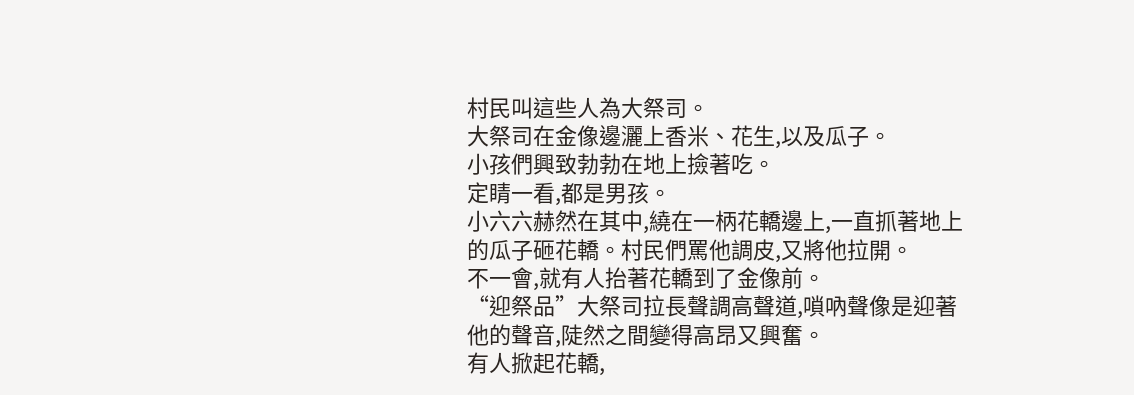村民叫這些人為大祭司。
大祭司在金像邊灑上香米、花生,以及瓜子。
小孩們興致勃勃在地上撿著吃。
定睛一看,都是男孩。
小六六赫然在其中,繞在一柄花轎邊上,一直抓著地上的瓜子砸花轎。村民們罵他調皮,又將他拉開。
不一會,就有人抬著花轎到了金像前。
“迎祭品”大祭司拉長聲調高聲道,嗩吶聲像是迎著他的聲音,陡然之間變得高昂又興奮。
有人掀起花轎,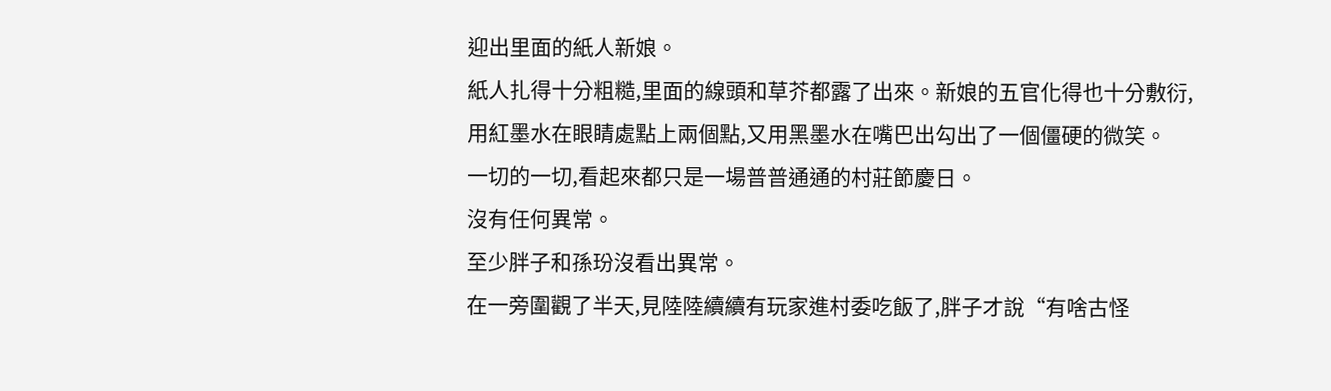迎出里面的紙人新娘。
紙人扎得十分粗糙,里面的線頭和草芥都露了出來。新娘的五官化得也十分敷衍,用紅墨水在眼睛處點上兩個點,又用黑墨水在嘴巴出勾出了一個僵硬的微笑。
一切的一切,看起來都只是一場普普通通的村莊節慶日。
沒有任何異常。
至少胖子和孫玢沒看出異常。
在一旁圍觀了半天,見陸陸續續有玩家進村委吃飯了,胖子才說“有啥古怪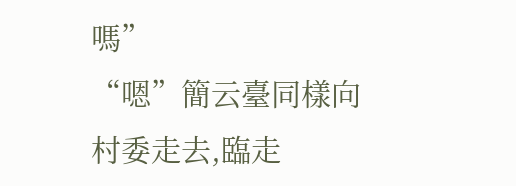嗎”
“嗯”簡云臺同樣向村委走去,臨走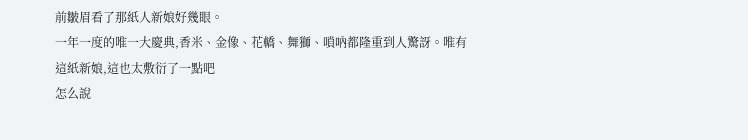前皺眉看了那紙人新娘好幾眼。
一年一度的唯一大慶典,香米、金像、花轎、舞獅、嗩吶都隆重到人驚訝。唯有這紙新娘,這也太敷衍了一點吧
怎么說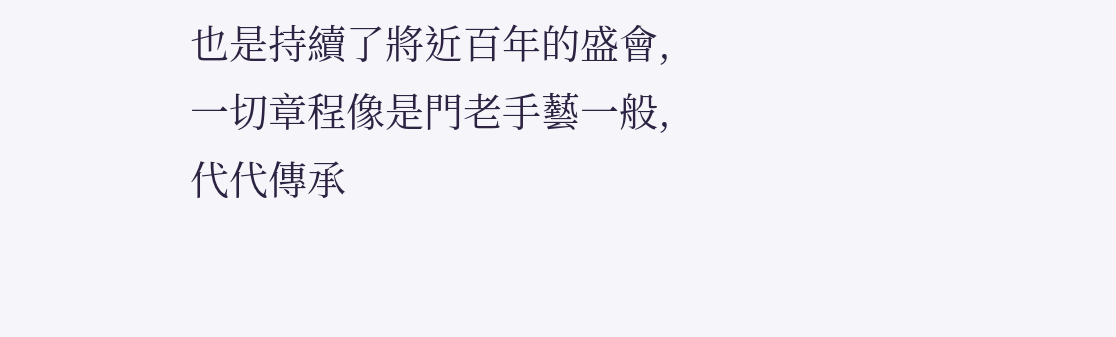也是持續了將近百年的盛會,一切章程像是門老手藝一般,代代傳承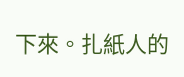下來。扎紙人的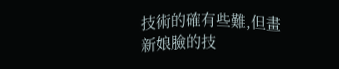技術的確有些難,但畫新娘臉的技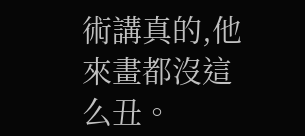術講真的,他來畫都沒這么丑。